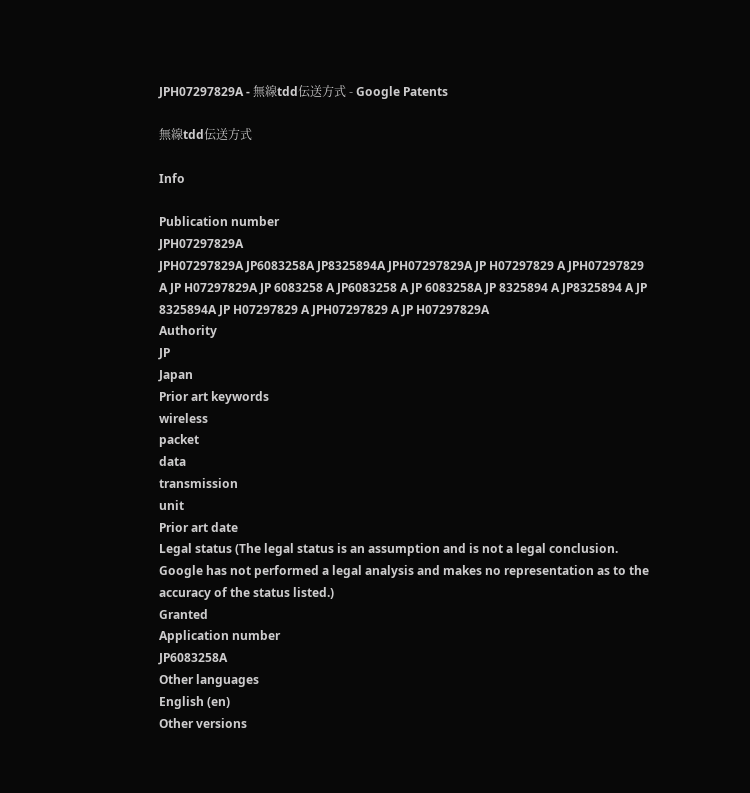JPH07297829A - 無線tdd伝送方式 - Google Patents

無線tdd伝送方式

Info

Publication number
JPH07297829A
JPH07297829A JP6083258A JP8325894A JPH07297829A JP H07297829 A JPH07297829 A JP H07297829A JP 6083258 A JP6083258 A JP 6083258A JP 8325894 A JP8325894 A JP 8325894A JP H07297829 A JPH07297829 A JP H07297829A
Authority
JP
Japan
Prior art keywords
wireless
packet
data
transmission
unit
Prior art date
Legal status (The legal status is an assumption and is not a legal conclusion. Google has not performed a legal analysis and makes no representation as to the accuracy of the status listed.)
Granted
Application number
JP6083258A
Other languages
English (en)
Other versions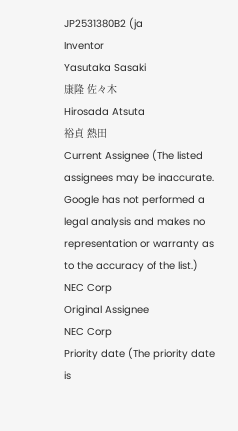JP2531380B2 (ja
Inventor
Yasutaka Sasaki
康隆 佐々木
Hirosada Atsuta
裕貞 熱田
Current Assignee (The listed assignees may be inaccurate. Google has not performed a legal analysis and makes no representation or warranty as to the accuracy of the list.)
NEC Corp
Original Assignee
NEC Corp
Priority date (The priority date is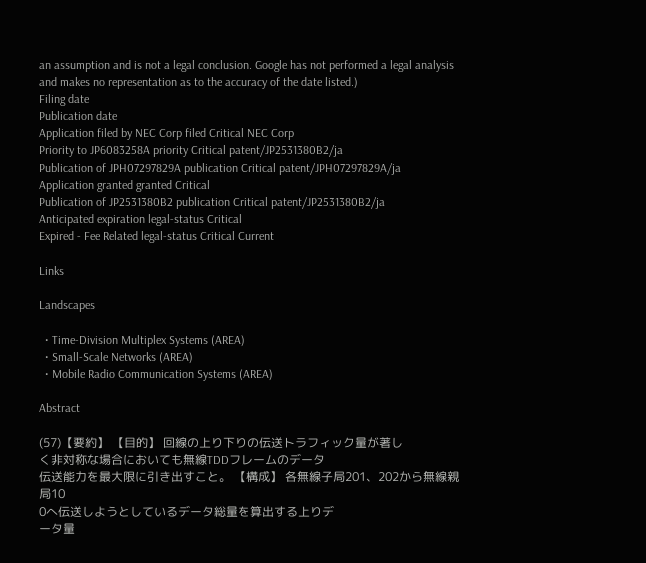an assumption and is not a legal conclusion. Google has not performed a legal analysis and makes no representation as to the accuracy of the date listed.)
Filing date
Publication date
Application filed by NEC Corp filed Critical NEC Corp
Priority to JP6083258A priority Critical patent/JP2531380B2/ja
Publication of JPH07297829A publication Critical patent/JPH07297829A/ja
Application granted granted Critical
Publication of JP2531380B2 publication Critical patent/JP2531380B2/ja
Anticipated expiration legal-status Critical
Expired - Fee Related legal-status Critical Current

Links

Landscapes

  • Time-Division Multiplex Systems (AREA)
  • Small-Scale Networks (AREA)
  • Mobile Radio Communication Systems (AREA)

Abstract

(57)【要約】 【目的】 回線の上り下りの伝送トラフィック量が著し
く非対称な場合においても無線TDDフレームのデータ
伝送能力を最大限に引き出すこと。 【構成】 各無線子局201、202から無線親局10
0へ伝送しようとしているデータ総量を算出する上りデ
ータ量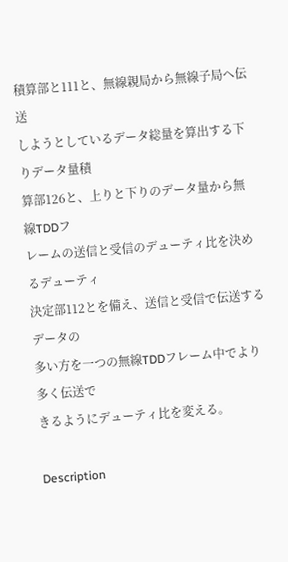積算部と111と、無線親局から無線子局へ伝送
しようとしているデータ総量を算出する下りデータ量積
算部126と、上りと下りのデータ量から無線TDDフ
レームの送信と受信のデューティ比を決めるデューティ
決定部112とを備え、送信と受信で伝送するデータの
多い方を一つの無線TDDフレーム中でより多く伝送で
きるようにデューティ比を変える。

Description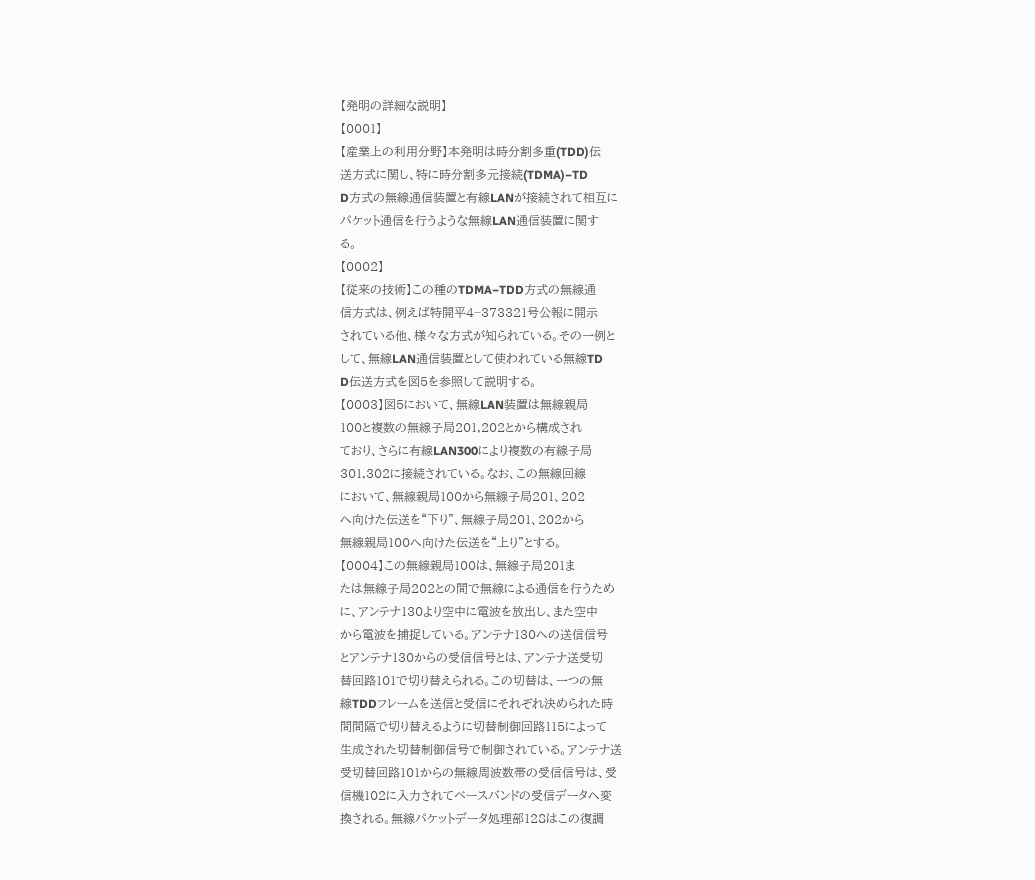【発明の詳細な説明】
【0001】
【産業上の利用分野】本発明は時分割多重(TDD)伝
送方式に関し、特に時分割多元接続(TDMA)−TD
D方式の無線通信装置と有線LANが接続されて相互に
パケット通信を行うような無線LAN通信装置に関す
る。
【0002】
【従来の技術】この種のTDMA−TDD方式の無線通
信方式は、例えば特開平4−373321号公報に開示
されている他、様々な方式が知られている。その一例と
して、無線LAN通信装置として使われている無線TD
D伝送方式を図5を参照して説明する。
【0003】図5において、無線LAN装置は無線親局
100と複数の無線子局201,202とから構成され
ており、さらに有線LAN300により複数の有線子局
301,302に接続されている。なお、この無線回線
において、無線親局100から無線子局201、202
へ向けた伝送を“下り”、無線子局201、202から
無線親局100へ向けた伝送を“上り”とする。
【0004】この無線親局100は、無線子局201ま
たは無線子局202との間で無線による通信を行うため
に、アンテナ130より空中に電波を放出し、また空中
から電波を捕捉している。アンテナ130への送信信号
とアンテナ130からの受信信号とは、アンテナ送受切
替回路101で切り替えられる。この切替は、一つの無
線TDDフレームを送信と受信にそれぞれ決められた時
間間隔で切り替えるように切替制御回路115によって
生成された切替制御信号で制御されている。アンテナ送
受切替回路101からの無線周波数帯の受信信号は、受
信機102に入力されてベースバンドの受信データへ変
換される。無線パケットデータ処理部128はこの復調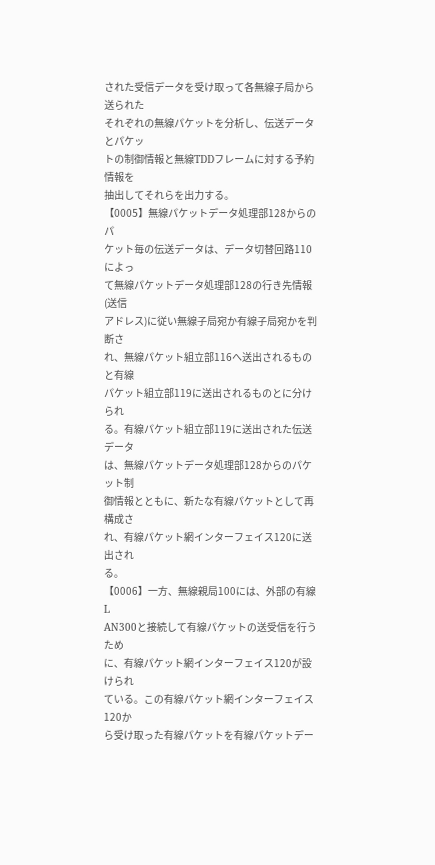された受信データを受け取って各無線子局から送られた
それぞれの無線パケットを分析し、伝送データとパケッ
トの制御情報と無線TDDフレームに対する予約情報を
抽出してそれらを出力する。
【0005】無線パケットデータ処理部128からのパ
ケット毎の伝送データは、データ切替回路110によっ
て無線パケットデータ処理部128の行き先情報(送信
アドレス)に従い無線子局宛か有線子局宛かを判断さ
れ、無線パケット組立部116へ送出されるものと有線
パケット組立部119に送出されるものとに分けられ
る。有線パケット組立部119に送出された伝送データ
は、無線パケットデータ処理部128からのパケット制
御情報とともに、新たな有線パケットとして再構成さ
れ、有線パケット網インターフェイス120に送出され
る。
【0006】一方、無線親局100には、外部の有線L
AN300と接続して有線パケットの送受信を行うため
に、有線パケット網インターフェイス120が設けられ
ている。この有線パケット網インターフェイス120か
ら受け取った有線パケットを有線パケットデー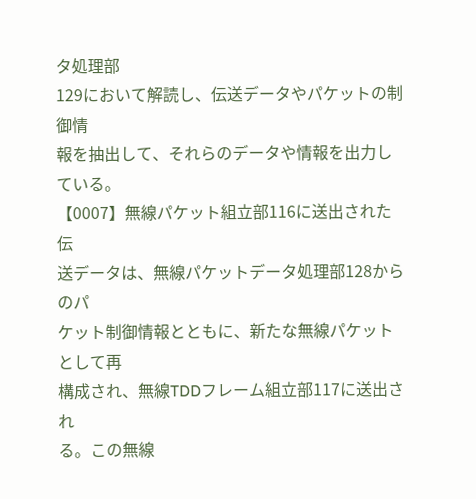タ処理部
129において解読し、伝送データやパケットの制御情
報を抽出して、それらのデータや情報を出力している。
【0007】無線パケット組立部116に送出された伝
送データは、無線パケットデータ処理部128からのパ
ケット制御情報とともに、新たな無線パケットとして再
構成され、無線TDDフレーム組立部117に送出され
る。この無線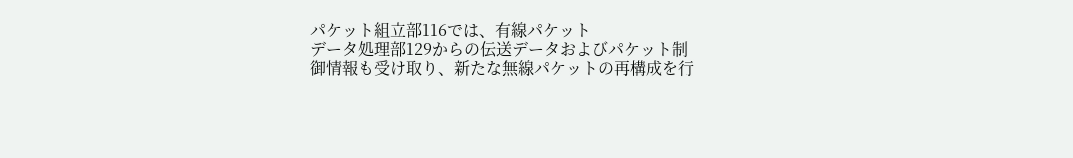パケット組立部116では、有線パケット
データ処理部129からの伝送データおよびパケット制
御情報も受け取り、新たな無線パケットの再構成を行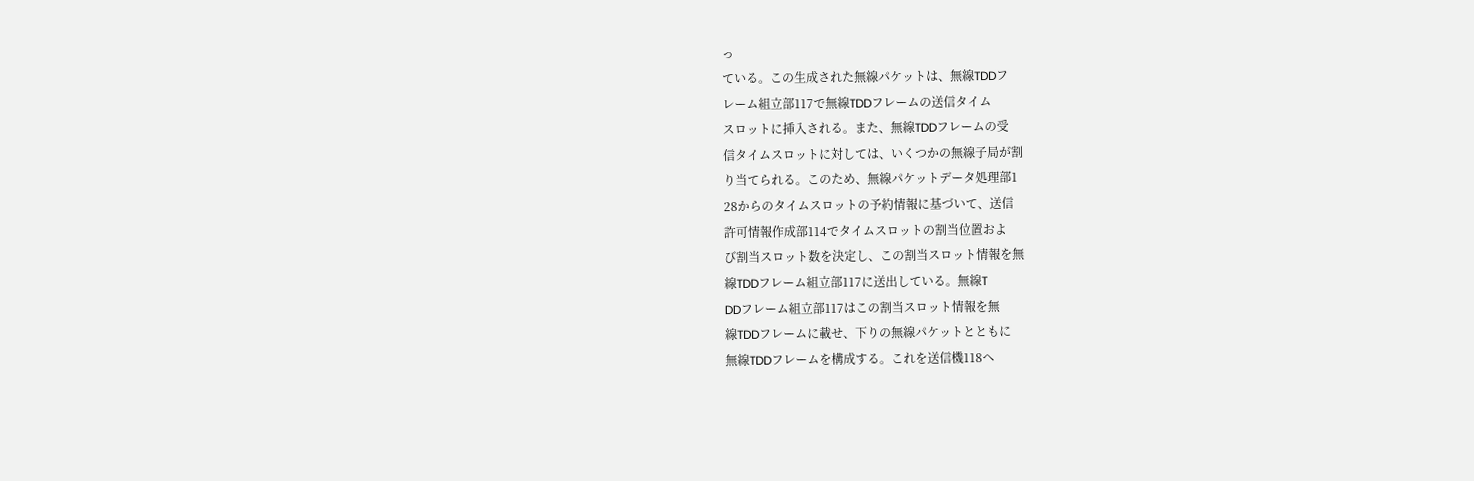っ
ている。この生成された無線パケットは、無線TDDフ
レーム組立部117で無線TDDフレームの送信タイム
スロットに挿入される。また、無線TDDフレームの受
信タイムスロットに対しては、いくつかの無線子局が割
り当てられる。このため、無線パケットデータ処理部1
28からのタイムスロットの予約情報に基づいて、送信
許可情報作成部114でタイムスロットの割当位置およ
び割当スロット数を決定し、この割当スロット情報を無
線TDDフレーム組立部117に送出している。無線T
DDフレーム組立部117はこの割当スロット情報を無
線TDDフレームに載せ、下りの無線パケットとともに
無線TDDフレームを構成する。これを送信機118へ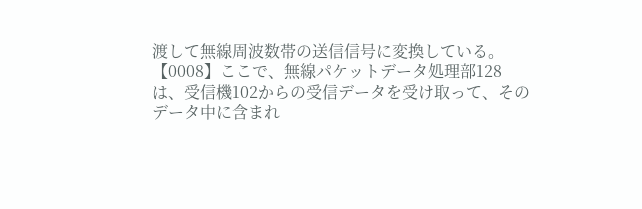渡して無線周波数帯の送信信号に変換している。
【0008】ここで、無線パケットデータ処理部128
は、受信機102からの受信データを受け取って、その
データ中に含まれ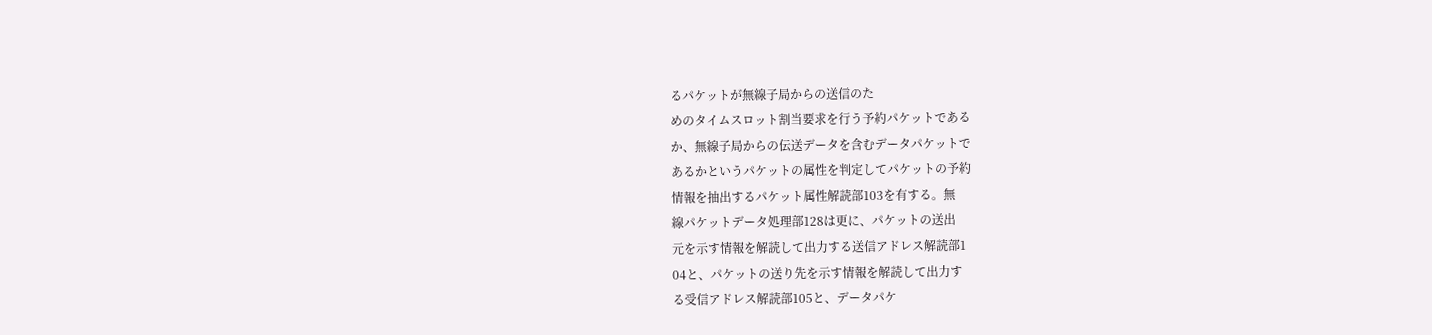るパケットが無線子局からの送信のた
めのタイムスロット割当要求を行う予約パケットである
か、無線子局からの伝送データを含むデータパケットで
あるかというパケットの属性を判定してパケットの予約
情報を抽出するパケット属性解読部103を有する。無
線パケットデータ処理部128は更に、パケットの送出
元を示す情報を解読して出力する送信アドレス解読部1
04と、パケットの送り先を示す情報を解読して出力す
る受信アドレス解読部105と、データパケ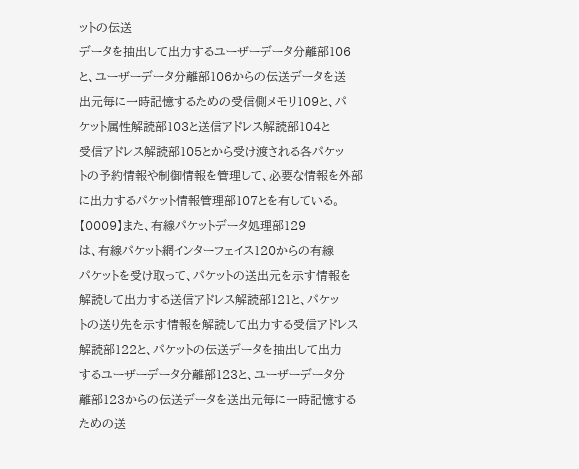ットの伝送
データを抽出して出力するユーザーデータ分離部106
と、ユーザーデータ分離部106からの伝送データを送
出元毎に一時記憶するための受信側メモリ109と、パ
ケット属性解読部103と送信アドレス解読部104と
受信アドレス解読部105とから受け渡される各パケッ
トの予約情報や制御情報を管理して、必要な情報を外部
に出力するパケット情報管理部107とを有している。
【0009】また、有線パケットデータ処理部129
は、有線パケット網インターフェイス120からの有線
パケットを受け取って、パケットの送出元を示す情報を
解読して出力する送信アドレス解読部121と、パケッ
トの送り先を示す情報を解読して出力する受信アドレス
解読部122と、パケットの伝送データを抽出して出力
するユーザーデータ分離部123と、ユーザーデータ分
離部123からの伝送データを送出元毎に一時記憶する
ための送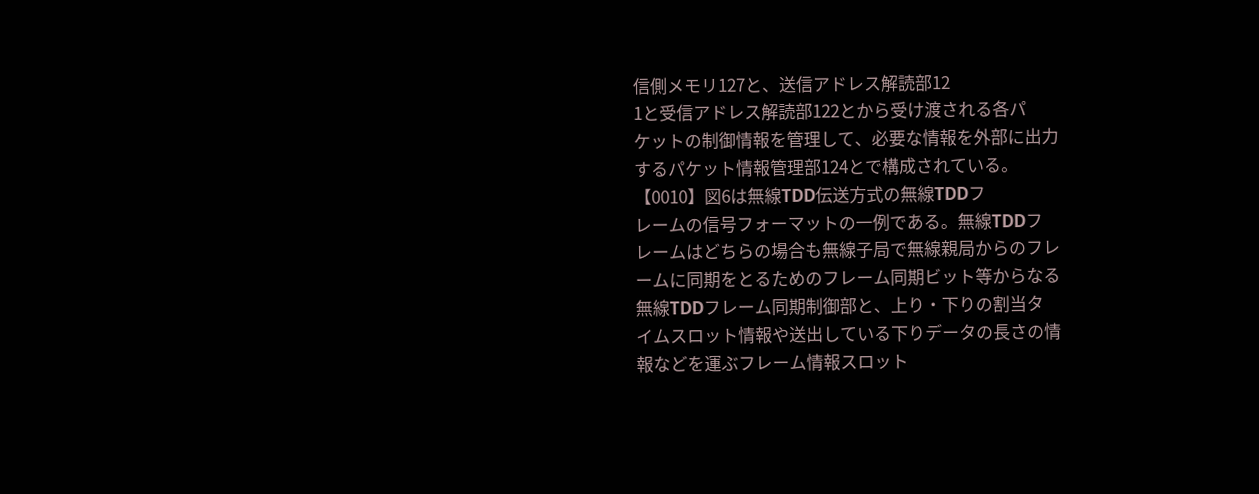信側メモリ127と、送信アドレス解読部12
1と受信アドレス解読部122とから受け渡される各パ
ケットの制御情報を管理して、必要な情報を外部に出力
するパケット情報管理部124とで構成されている。
【0010】図6は無線TDD伝送方式の無線TDDフ
レームの信号フォーマットの一例である。無線TDDフ
レームはどちらの場合も無線子局で無線親局からのフレ
ームに同期をとるためのフレーム同期ビット等からなる
無線TDDフレーム同期制御部と、上り・下りの割当タ
イムスロット情報や送出している下りデータの長さの情
報などを運ぶフレーム情報スロット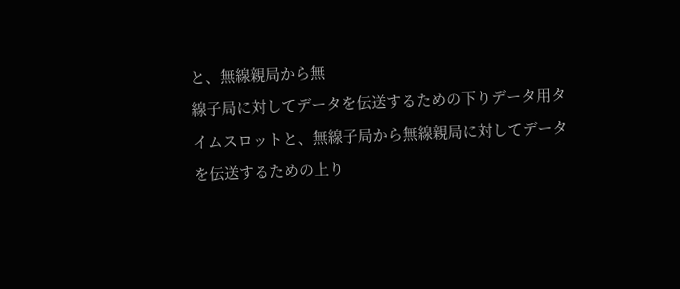と、無線親局から無
線子局に対してデータを伝送するための下りデータ用タ
イムスロットと、無線子局から無線親局に対してデータ
を伝送するための上り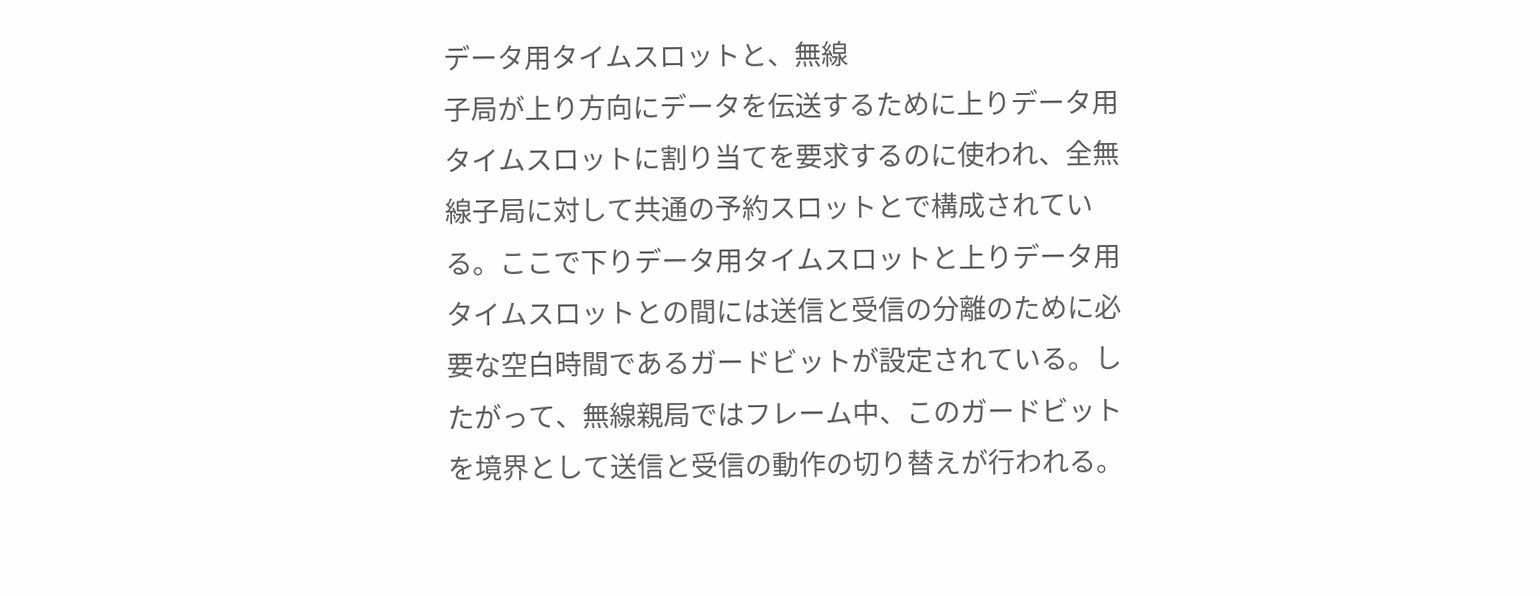データ用タイムスロットと、無線
子局が上り方向にデータを伝送するために上りデータ用
タイムスロットに割り当てを要求するのに使われ、全無
線子局に対して共通の予約スロットとで構成されてい
る。ここで下りデータ用タイムスロットと上りデータ用
タイムスロットとの間には送信と受信の分離のために必
要な空白時間であるガードビットが設定されている。し
たがって、無線親局ではフレーム中、このガードビット
を境界として送信と受信の動作の切り替えが行われる。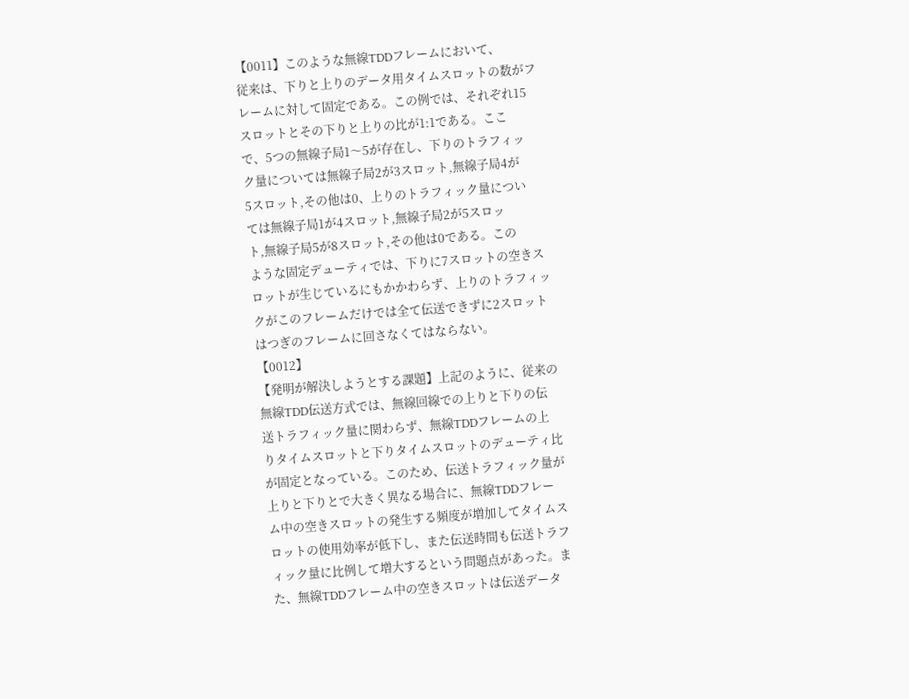【0011】このような無線TDDフレームにおいて、
従来は、下りと上りのデータ用タイムスロットの数がフ
レームに対して固定である。この例では、それぞれ15
スロットとその下りと上りの比が1:1である。ここ
で、5つの無線子局1〜5が存在し、下りのトラフィッ
ク量については無線子局2が3スロット,無線子局4が
5スロット,その他は0、上りのトラフィック量につい
ては無線子局1が4スロット,無線子局2が5スロッ
ト,無線子局5が8スロット,その他は0である。この
ような固定デューティでは、下りに7スロットの空きス
ロットが生じているにもかかわらず、上りのトラフィッ
クがこのフレームだけでは全て伝送できずに2スロット
はつぎのフレームに回さなくてはならない。
【0012】
【発明が解決しようとする課題】上記のように、従来の
無線TDD伝送方式では、無線回線での上りと下りの伝
送トラフィック量に関わらず、無線TDDフレームの上
りタイムスロットと下りタイムスロットのデューティ比
が固定となっている。このため、伝送トラフィック量が
上りと下りとで大きく異なる場合に、無線TDDフレー
ム中の空きスロットの発生する頻度が増加してタイムス
ロットの使用効率が低下し、また伝送時間も伝送トラフ
ィック量に比例して増大するという問題点があった。ま
た、無線TDDフレーム中の空きスロットは伝送データ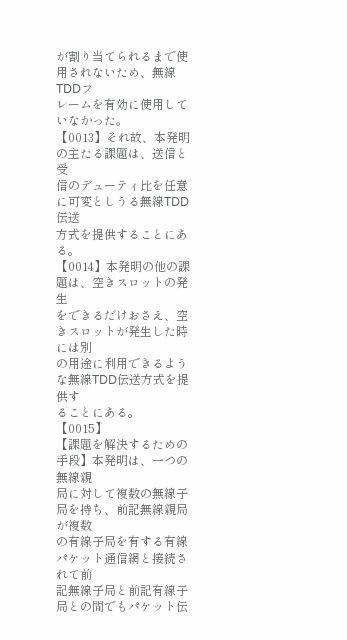が割り当てられるまで使用されないため、無線TDDフ
レームを有効に使用していなかった。
【0013】それ故、本発明の主たる課題は、送信と受
信のデューティ比を任意に可変としうる無線TDD伝送
方式を提供することにある。
【0014】本発明の他の課題は、空きスロットの発生
をできるだけおさえ、空きスロットが発生した時には別
の用途に利用できるような無線TDD伝送方式を提供す
ることにある。
【0015】
【課題を解決するための手段】本発明は、一つの無線親
局に対して複数の無線子局を持ち、前記無線親局が複数
の有線子局を有する有線パケット通信網と接続されて前
記無線子局と前記有線子局との間でもパケット伝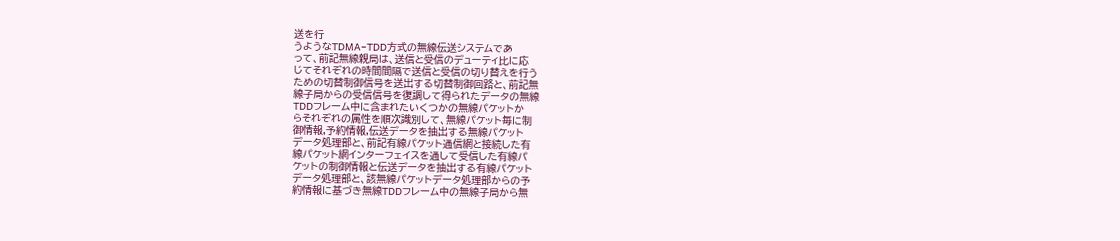送を行
うようなTDMA−TDD方式の無線伝送システムであ
って、前記無線親局は、送信と受信のデューティ比に応
じてそれぞれの時間間隔で送信と受信の切り替えを行う
ための切替制御信号を送出する切替制御回路と、前記無
線子局からの受信信号を復調して得られたデータの無線
TDDフレーム中に含まれたいくつかの無線パケットか
らそれぞれの属性を順次識別して、無線パケット毎に制
御情報,予約情報,伝送データを抽出する無線パケット
データ処理部と、前記有線パケット通信網と接続した有
線パケット網インターフェイスを通して受信した有線パ
ケットの制御情報と伝送データを抽出する有線パケット
データ処理部と、該無線パケットデータ処理部からの予
約情報に基づき無線TDDフレーム中の無線子局から無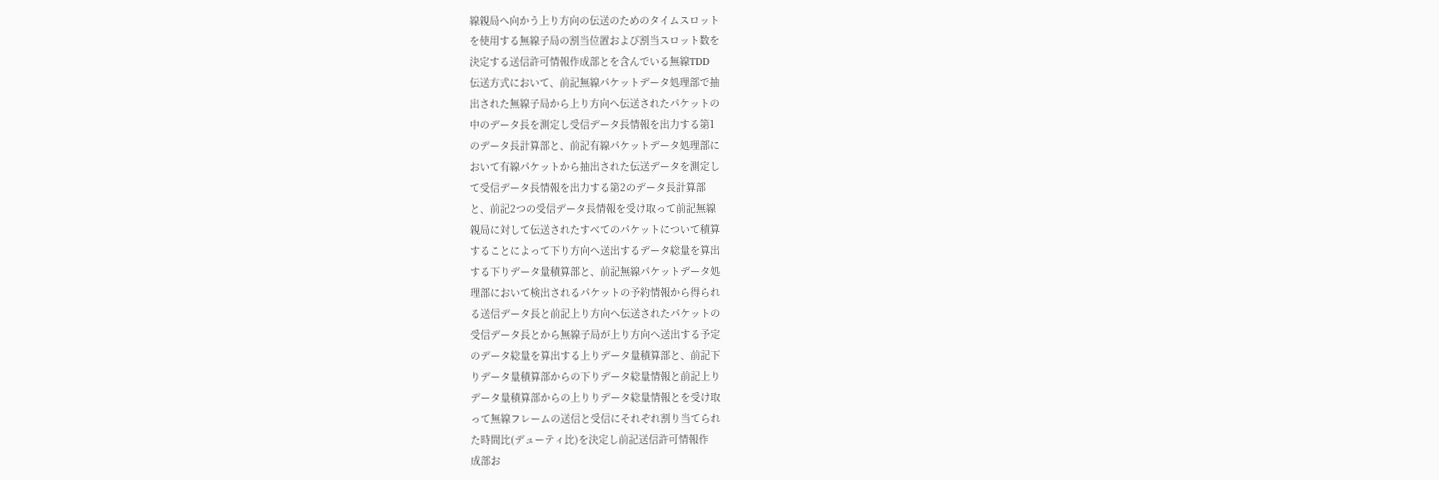線親局へ向かう上り方向の伝送のためのタイムスロット
を使用する無線子局の割当位置および割当スロット数を
決定する送信許可情報作成部とを含んでいる無線TDD
伝送方式において、前記無線パケットデータ処理部で抽
出された無線子局から上り方向へ伝送されたパケットの
中のデータ長を測定し受信データ長情報を出力する第1
のデータ長計算部と、前記有線パケットデータ処理部に
おいて有線パケットから抽出された伝送データを測定し
て受信データ長情報を出力する第2のデータ長計算部
と、前記2つの受信データ長情報を受け取って前記無線
親局に対して伝送されたすべてのパケットについて積算
することによって下り方向へ送出するデータ総量を算出
する下りデータ量積算部と、前記無線パケットデータ処
理部において検出されるパケットの予約情報から得られ
る送信データ長と前記上り方向へ伝送されたパケットの
受信データ長とから無線子局が上り方向へ送出する予定
のデータ総量を算出する上りデータ量積算部と、前記下
りデータ量積算部からの下りデータ総量情報と前記上り
データ量積算部からの上りりデータ総量情報とを受け取
って無線フレームの送信と受信にそれぞれ割り当てられ
た時間比(デューティ比)を決定し前記送信許可情報作
成部お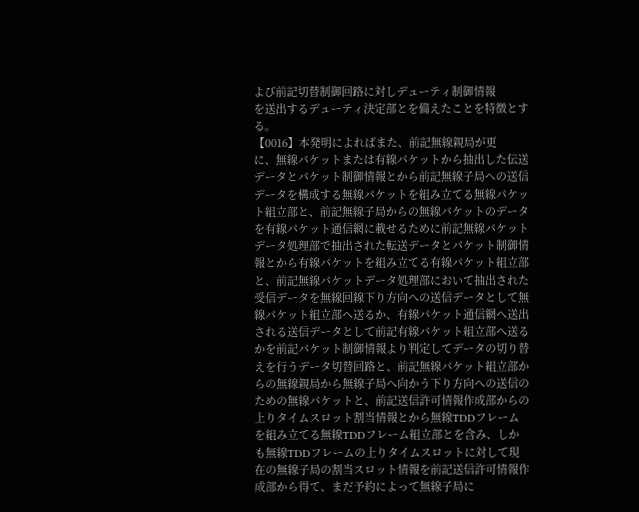よび前記切替制御回路に対しデューティ制御情報
を送出するデューティ決定部とを備えたことを特徴とす
る。
【0016】本発明によればまた、前記無線親局が更
に、無線パケットまたは有線パケットから抽出した伝送
データとパケット制御情報とから前記無線子局への送信
データを構成する無線パケットを組み立てる無線パケッ
ト組立部と、前記無線子局からの無線パケットのデータ
を有線パケット通信網に載せるために前記無線パケット
データ処理部で抽出された転送データとパケット制御情
報とから有線パケットを組み立てる有線パケット組立部
と、前記無線パケットデータ処理部において抽出された
受信データを無線回線下り方向への送信データとして無
線パケット組立部へ送るか、有線パケット通信網へ送出
される送信データとして前記有線パケット組立部へ送る
かを前記パケット制御情報より判定してデータの切り替
えを行うデータ切替回路と、前記無線パケット組立部か
らの無線親局から無線子局へ向かう下り方向への送信の
ための無線パケットと、前記送信許可情報作成部からの
上りタイムスロット割当情報とから無線TDDフレーム
を組み立てる無線TDDフレーム組立部とを含み、しか
も無線TDDフレームの上りタイムスロットに対して現
在の無線子局の割当スロット情報を前記送信許可情報作
成部から得て、まだ予約によって無線子局に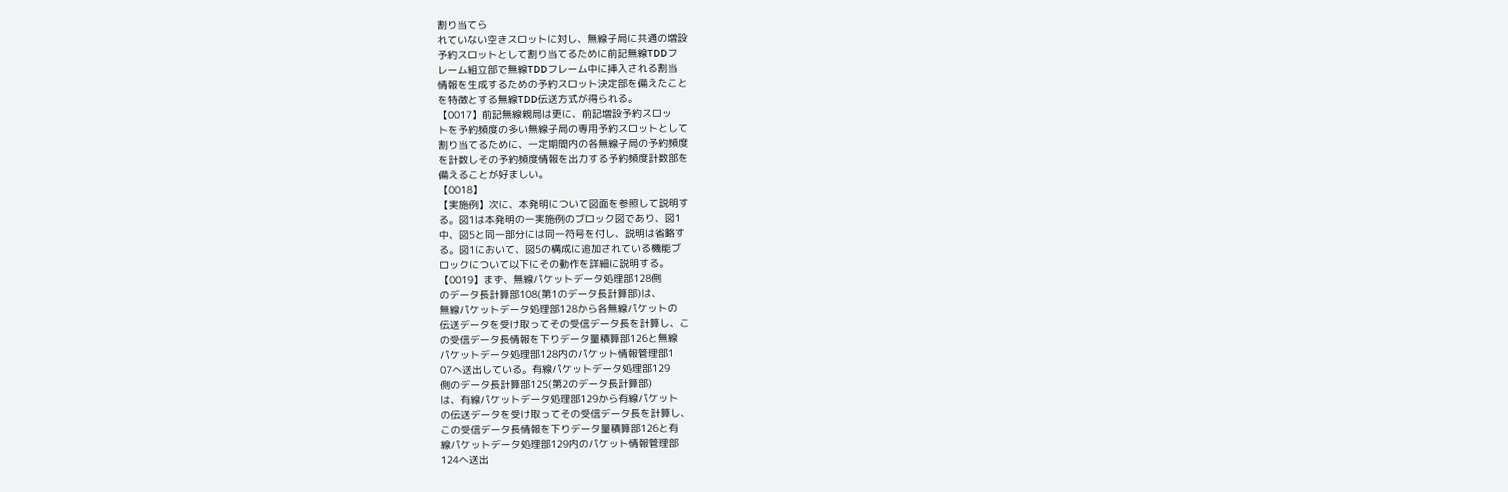割り当てら
れていない空きスロットに対し、無線子局に共通の増設
予約スロットとして割り当てるために前記無線TDDフ
レーム組立部で無線TDDフレーム中に挿入される割当
情報を生成するための予約スロット決定部を備えたこと
を特徴とする無線TDD伝送方式が得られる。
【0017】前記無線親局は更に、前記増設予約スロッ
トを予約頻度の多い無線子局の専用予約スロットとして
割り当てるために、一定期間内の各無線子局の予約頻度
を計数しその予約頻度情報を出力する予約頻度計数部を
備えることが好ましい。
【0018】
【実施例】次に、本発明について図面を参照して説明す
る。図1は本発明の一実施例のブロック図であり、図1
中、図5と同一部分には同一符号を付し、説明は省略す
る。図1において、図5の構成に追加されている機能ブ
ロックについて以下にその動作を詳細に説明する。
【0019】まず、無線パケットデータ処理部128側
のデータ長計算部108(第1のデータ長計算部)は、
無線パケットデータ処理部128から各無線パケットの
伝送データを受け取ってその受信データ長を計算し、こ
の受信データ長情報を下りデータ量積算部126と無線
パケットデータ処理部128内のパケット情報管理部1
07へ送出している。有線パケットデータ処理部129
側のデータ長計算部125(第2のデータ長計算部)
は、有線パケットデータ処理部129から有線パケット
の伝送データを受け取ってその受信データ長を計算し、
この受信データ長情報を下りデータ量積算部126と有
線パケットデータ処理部129内のパケット情報管理部
124へ送出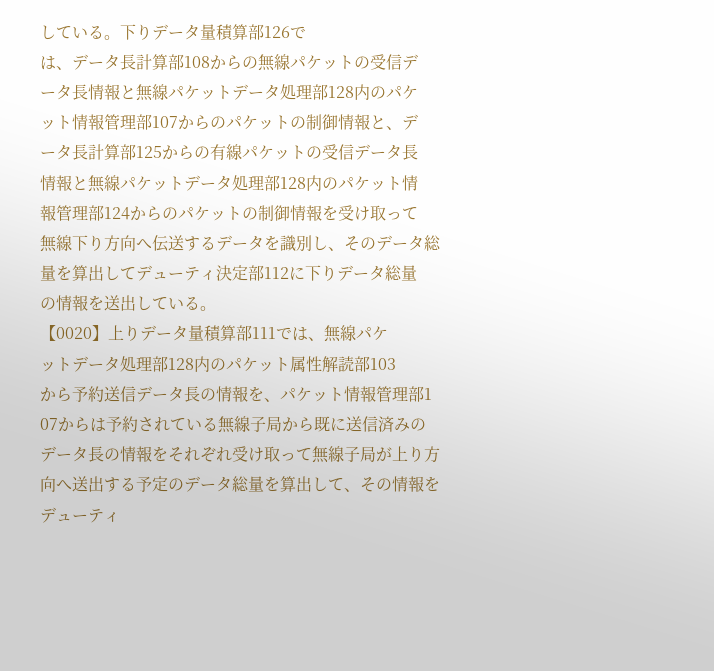している。下りデータ量積算部126で
は、データ長計算部108からの無線パケットの受信デ
ータ長情報と無線パケットデータ処理部128内のパケ
ット情報管理部107からのパケットの制御情報と、デ
ータ長計算部125からの有線パケットの受信データ長
情報と無線パケットデータ処理部128内のパケット情
報管理部124からのパケットの制御情報を受け取って
無線下り方向へ伝送するデータを識別し、そのデータ総
量を算出してデューティ決定部112に下りデータ総量
の情報を送出している。
【0020】上りデータ量積算部111では、無線パケ
ットデータ処理部128内のパケット属性解読部103
から予約送信データ長の情報を、パケット情報管理部1
07からは予約されている無線子局から既に送信済みの
データ長の情報をそれぞれ受け取って無線子局が上り方
向へ送出する予定のデータ総量を算出して、その情報を
デューティ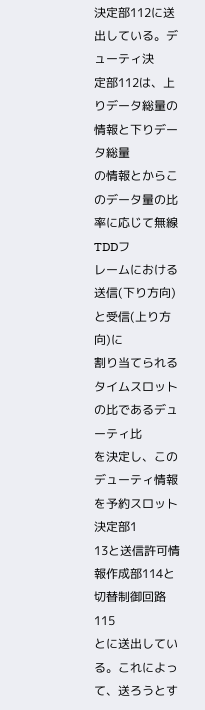決定部112に送出している。デューティ決
定部112は、上りデータ総量の情報と下りデータ総量
の情報とからこのデータ量の比率に応じて無線TDDフ
レームにおける送信(下り方向)と受信(上り方向)に
割り当てられるタイムスロットの比であるデューティ比
を決定し、このデューティ情報を予約スロット決定部1
13と送信許可情報作成部114と切替制御回路115
とに送出している。これによって、送ろうとす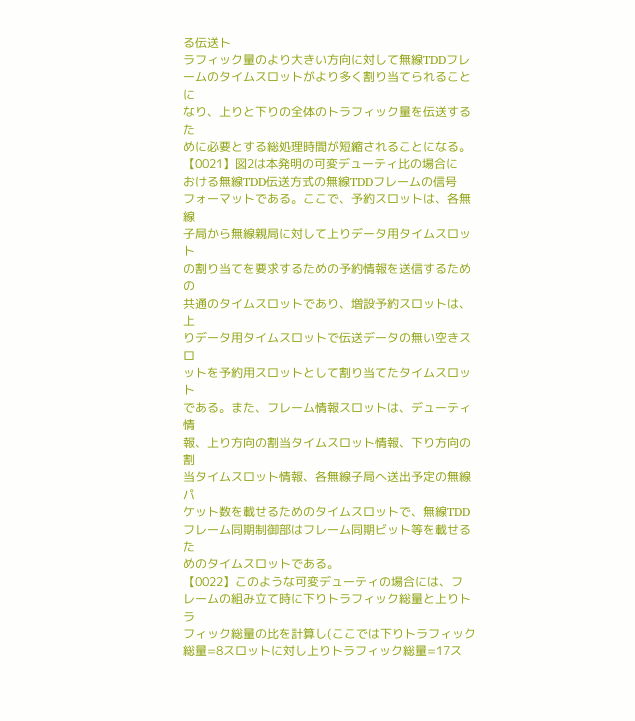る伝送ト
ラフィック量のより大きい方向に対して無線TDDフレ
ームのタイムスロットがより多く割り当てられることに
なり、上りと下りの全体のトラフィック量を伝送するた
めに必要とする総処理時間が短縮されることになる。
【0021】図2は本発明の可変デューティ比の場合に
おける無線TDD伝送方式の無線TDDフレームの信号
フォーマットである。ここで、予約スロットは、各無線
子局から無線親局に対して上りデータ用タイムスロット
の割り当てを要求するための予約情報を送信するための
共通のタイムスロットであり、増設予約スロットは、上
りデータ用タイムスロットで伝送データの無い空きスロ
ットを予約用スロットとして割り当てたタイムスロット
である。また、フレーム情報スロットは、デューティ情
報、上り方向の割当タイムスロット情報、下り方向の割
当タイムスロット情報、各無線子局へ送出予定の無線パ
ケット数を載せるためのタイムスロットで、無線TDD
フレーム同期制御部はフレーム同期ビット等を載せるた
めのタイムスロットである。
【0022】このような可変デューティの場合には、フ
レームの組み立て時に下りトラフィック総量と上りトラ
フィック総量の比を計算し(ここでは下りトラフィック
総量=8スロットに対し上りトラフィック総量=17ス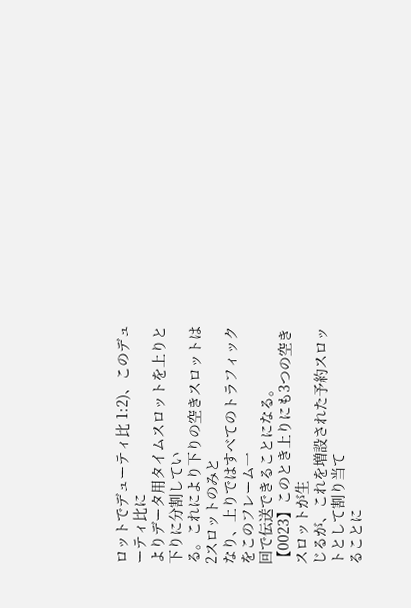ロットでデューティ比 1:2)、このデューティ比に
よりデータ用タイムスロットを上りと下りに分割してい
る。これにより下りの空きスロットは2スロットのみと
なり、上りではすべてのトラフィックをこのフレーム一
回で伝送できることになる。
【0023】このとき上りにも3つの空きスロットが生
じるが、これを増設された予約スロットとして割り当て
ることに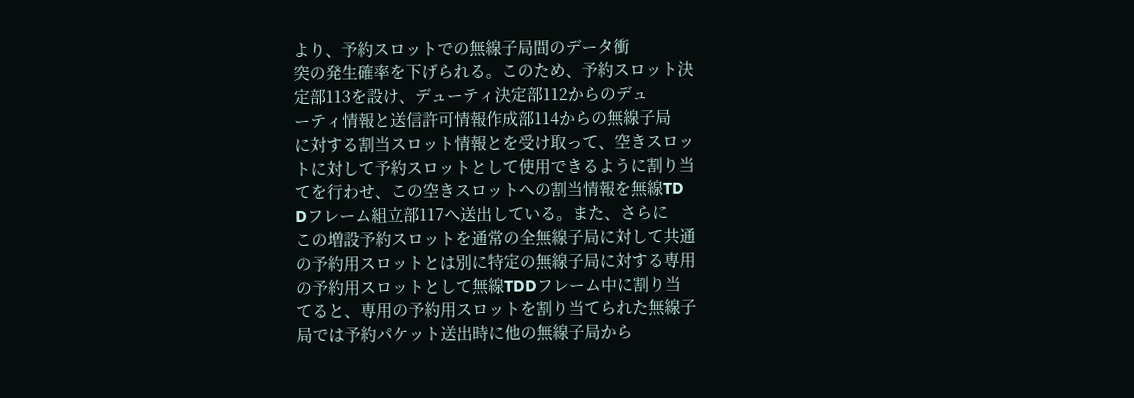より、予約スロットでの無線子局間のデータ衝
突の発生確率を下げられる。このため、予約スロット決
定部113を設け、デューティ決定部112からのデュ
ーティ情報と送信許可情報作成部114からの無線子局
に対する割当スロット情報とを受け取って、空きスロッ
トに対して予約スロットとして使用できるように割り当
てを行わせ、この空きスロットへの割当情報を無線TD
Dフレーム組立部117へ送出している。また、さらに
この増設予約スロットを通常の全無線子局に対して共通
の予約用スロットとは別に特定の無線子局に対する専用
の予約用スロットとして無線TDDフレーム中に割り当
てると、専用の予約用スロットを割り当てられた無線子
局では予約パケット送出時に他の無線子局から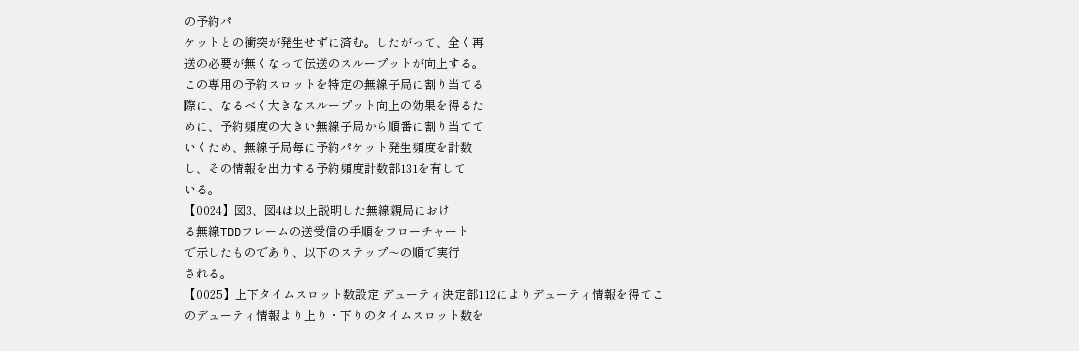の予約パ
ケットとの衝突が発生せずに済む。したがって、全く再
送の必要が無くなって伝送のスループットが向上する。
この専用の予約スロットを特定の無線子局に割り当てる
際に、なるべく大きなスループット向上の効果を得るた
めに、予約頻度の大きい無線子局から順番に割り当てて
いくため、無線子局毎に予約パケット発生頻度を計数
し、その情報を出力する予約頻度計数部131を有して
いる。
【0024】図3、図4は以上説明した無線親局におけ
る無線TDDフレームの送受信の手順をフローチャート
で示したものであり、以下のステップ〜の順で実行
される。
【0025】上下タイムスロット数設定 デューティ決定部112によりデューティ情報を得てこ
のデューティ情報より上り・下りのタイムスロット数を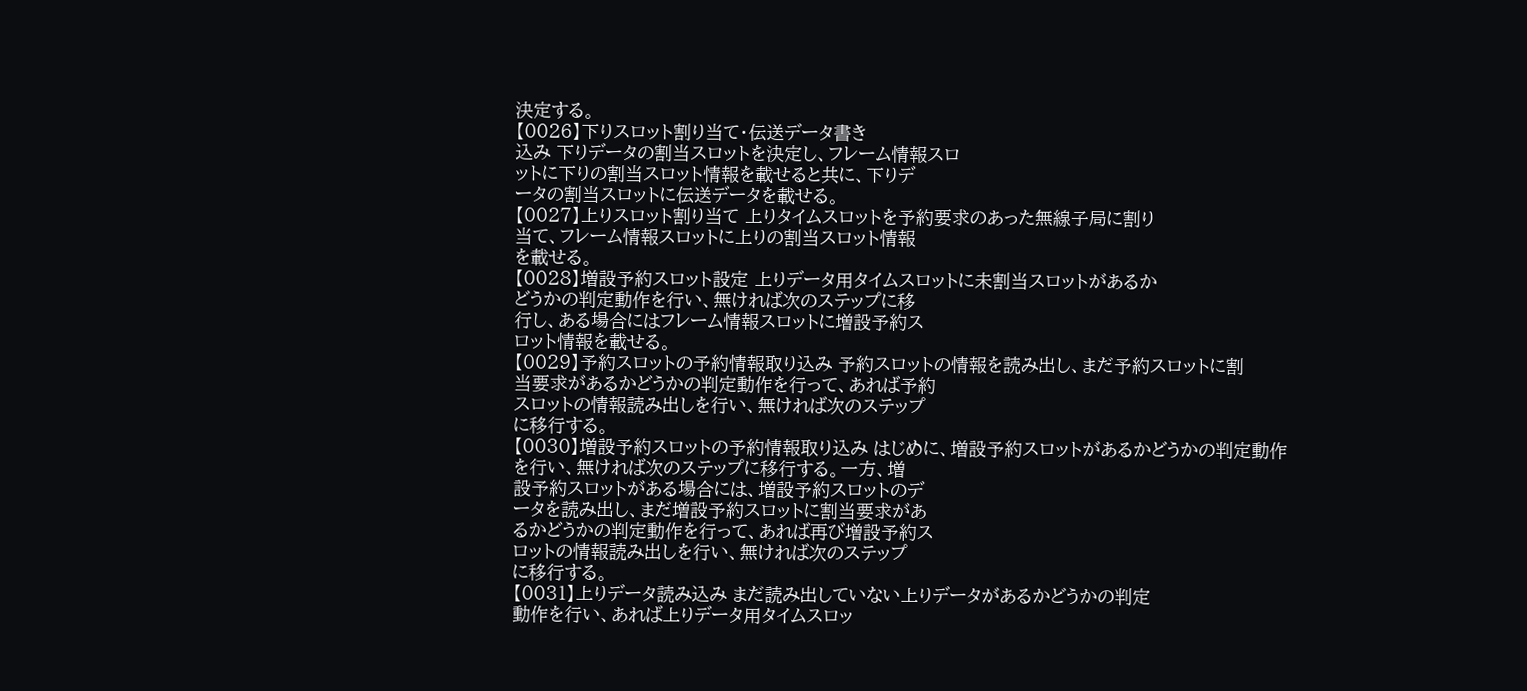決定する。
【0026】下りスロット割り当て・伝送データ書き
込み 下りデータの割当スロットを決定し、フレーム情報スロ
ットに下りの割当スロット情報を載せると共に、下りデ
ータの割当スロットに伝送データを載せる。
【0027】上りスロット割り当て 上りタイムスロットを予約要求のあった無線子局に割り
当て、フレーム情報スロットに上りの割当スロット情報
を載せる。
【0028】増設予約スロット設定 上りデータ用タイムスロットに未割当スロットがあるか
どうかの判定動作を行い、無ければ次のステップに移
行し、ある場合にはフレーム情報スロットに増設予約ス
ロット情報を載せる。
【0029】予約スロットの予約情報取り込み 予約スロットの情報を読み出し、まだ予約スロットに割
当要求があるかどうかの判定動作を行って、あれば予約
スロットの情報読み出しを行い、無ければ次のステップ
に移行する。
【0030】増設予約スロットの予約情報取り込み はじめに、増設予約スロットがあるかどうかの判定動作
を行い、無ければ次のステップに移行する。一方、増
設予約スロットがある場合には、増設予約スロットのデ
ータを読み出し、まだ増設予約スロットに割当要求があ
るかどうかの判定動作を行って、あれば再び増設予約ス
ロットの情報読み出しを行い、無ければ次のステップ
に移行する。
【0031】上りデータ読み込み まだ読み出していない上りデータがあるかどうかの判定
動作を行い、あれば上りデータ用タイムスロッ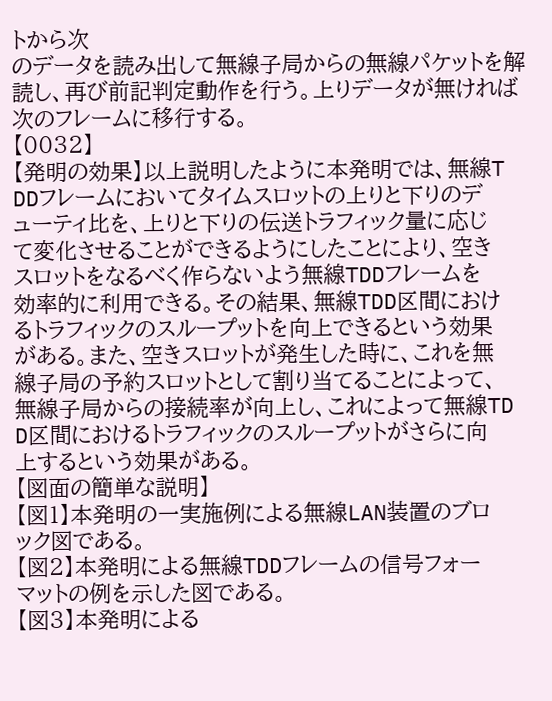トから次
のデータを読み出して無線子局からの無線パケットを解
読し、再び前記判定動作を行う。上りデータが無ければ
次のフレームに移行する。
【0032】
【発明の効果】以上説明したように本発明では、無線T
DDフレームにおいてタイムスロットの上りと下りのデ
ューティ比を、上りと下りの伝送トラフィック量に応じ
て変化させることができるようにしたことにより、空き
スロットをなるべく作らないよう無線TDDフレームを
効率的に利用できる。その結果、無線TDD区間におけ
るトラフィックのスループットを向上できるという効果
がある。また、空きスロットが発生した時に、これを無
線子局の予約スロットとして割り当てることによって、
無線子局からの接続率が向上し、これによって無線TD
D区間におけるトラフィックのスループットがさらに向
上するという効果がある。
【図面の簡単な説明】
【図1】本発明の一実施例による無線LAN装置のブロ
ック図である。
【図2】本発明による無線TDDフレームの信号フォー
マットの例を示した図である。
【図3】本発明による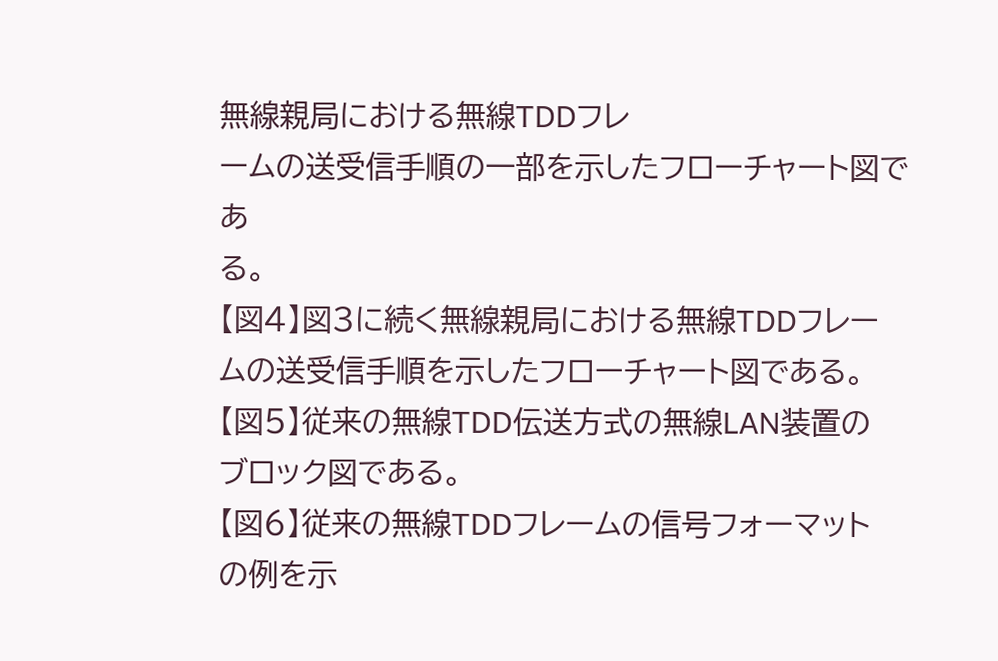無線親局における無線TDDフレ
ームの送受信手順の一部を示したフローチャート図であ
る。
【図4】図3に続く無線親局における無線TDDフレー
ムの送受信手順を示したフローチャート図である。
【図5】従来の無線TDD伝送方式の無線LAN装置の
ブロック図である。
【図6】従来の無線TDDフレームの信号フォーマット
の例を示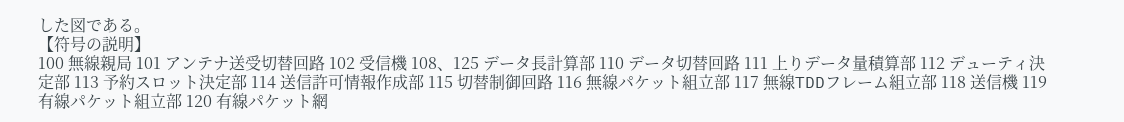した図である。
【符号の説明】
100 無線親局 101 アンテナ送受切替回路 102 受信機 108、125 データ長計算部 110 データ切替回路 111 上りデータ量積算部 112 デューティ決定部 113 予約スロット決定部 114 送信許可情報作成部 115 切替制御回路 116 無線パケット組立部 117 無線TDDフレーム組立部 118 送信機 119 有線パケット組立部 120 有線パケット網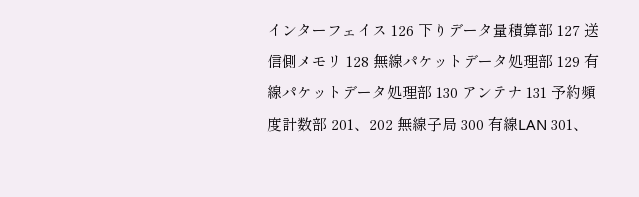インターフェイス 126 下りデータ量積算部 127 送信側メモリ 128 無線パケットデータ処理部 129 有線パケットデータ処理部 130 アンテナ 131 予約頻度計数部 201、202 無線子局 300 有線LAN 301、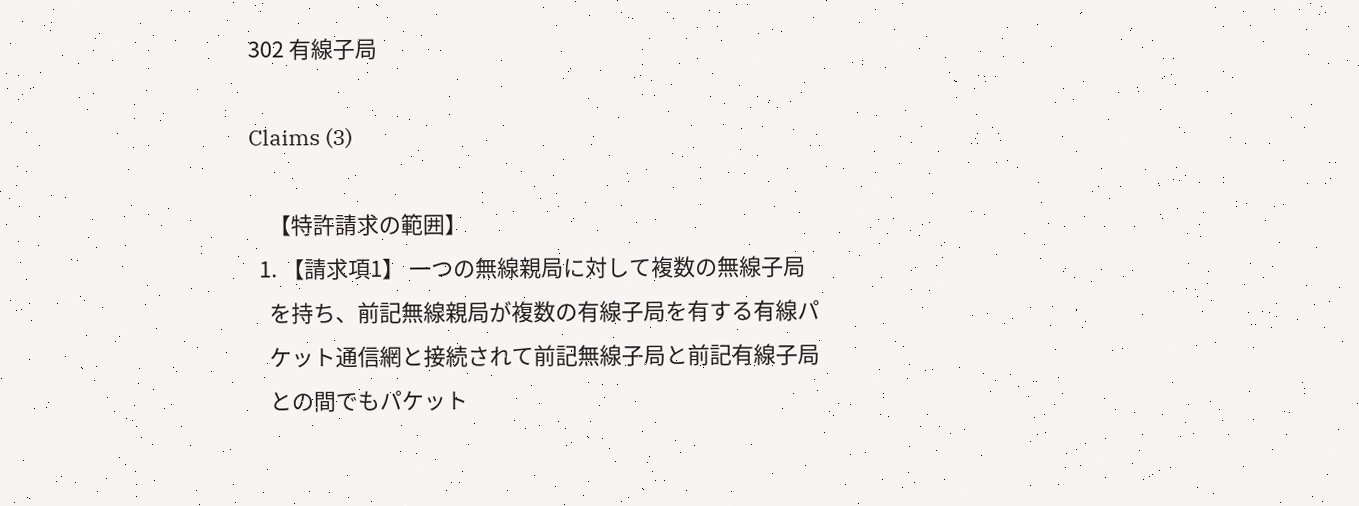302 有線子局

Claims (3)

    【特許請求の範囲】
  1. 【請求項1】 一つの無線親局に対して複数の無線子局
    を持ち、前記無線親局が複数の有線子局を有する有線パ
    ケット通信網と接続されて前記無線子局と前記有線子局
    との間でもパケット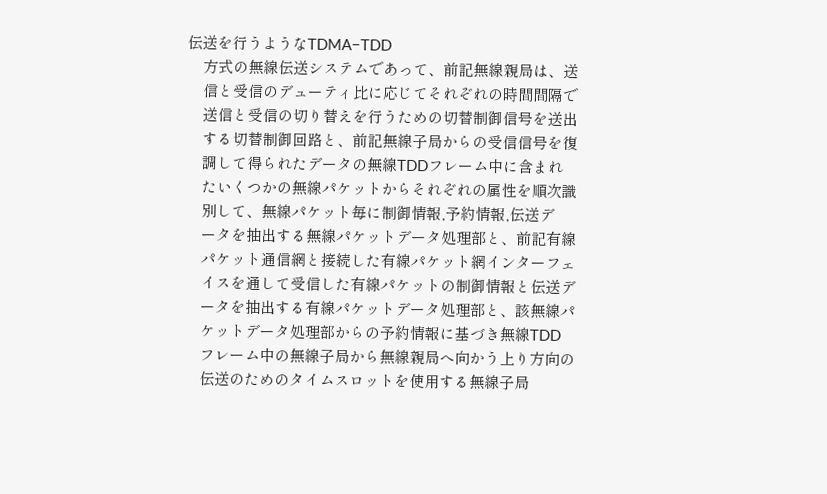伝送を行うようなTDMA−TDD
    方式の無線伝送システムであって、前記無線親局は、送
    信と受信のデューティ比に応じてそれぞれの時間間隔で
    送信と受信の切り替えを行うための切替制御信号を送出
    する切替制御回路と、前記無線子局からの受信信号を復
    調して得られたデータの無線TDDフレーム中に含まれ
    たいくつかの無線パケットからそれぞれの属性を順次識
    別して、無線パケット毎に制御情報,予約情報,伝送デ
    ータを抽出する無線パケットデータ処理部と、前記有線
    パケット通信網と接続した有線パケット網インターフェ
    イスを通して受信した有線パケットの制御情報と伝送デ
    ータを抽出する有線パケットデータ処理部と、該無線パ
    ケットデータ処理部からの予約情報に基づき無線TDD
    フレーム中の無線子局から無線親局へ向かう上り方向の
    伝送のためのタイムスロットを使用する無線子局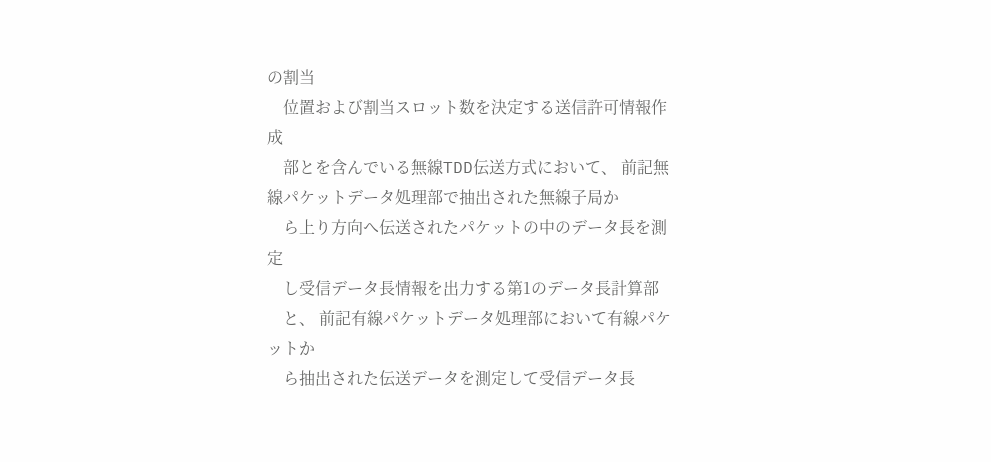の割当
    位置および割当スロット数を決定する送信許可情報作成
    部とを含んでいる無線TDD伝送方式において、 前記無線パケットデータ処理部で抽出された無線子局か
    ら上り方向へ伝送されたパケットの中のデータ長を測定
    し受信データ長情報を出力する第1のデータ長計算部
    と、 前記有線パケットデータ処理部において有線パケットか
    ら抽出された伝送データを測定して受信データ長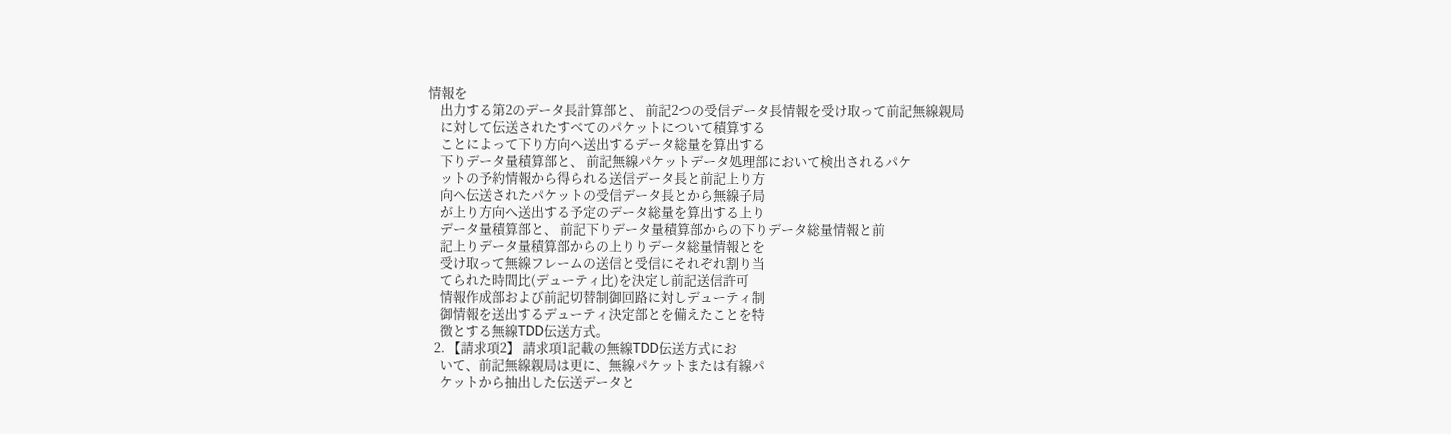情報を
    出力する第2のデータ長計算部と、 前記2つの受信データ長情報を受け取って前記無線親局
    に対して伝送されたすべてのパケットについて積算する
    ことによって下り方向へ送出するデータ総量を算出する
    下りデータ量積算部と、 前記無線パケットデータ処理部において検出されるパケ
    ットの予約情報から得られる送信データ長と前記上り方
    向へ伝送されたパケットの受信データ長とから無線子局
    が上り方向へ送出する予定のデータ総量を算出する上り
    データ量積算部と、 前記下りデータ量積算部からの下りデータ総量情報と前
    記上りデータ量積算部からの上りりデータ総量情報とを
    受け取って無線フレームの送信と受信にそれぞれ割り当
    てられた時間比(デューティ比)を決定し前記送信許可
    情報作成部および前記切替制御回路に対しデューティ制
    御情報を送出するデューティ決定部とを備えたことを特
    徴とする無線TDD伝送方式。
  2. 【請求項2】 請求項1記載の無線TDD伝送方式にお
    いて、前記無線親局は更に、無線パケットまたは有線パ
    ケットから抽出した伝送データと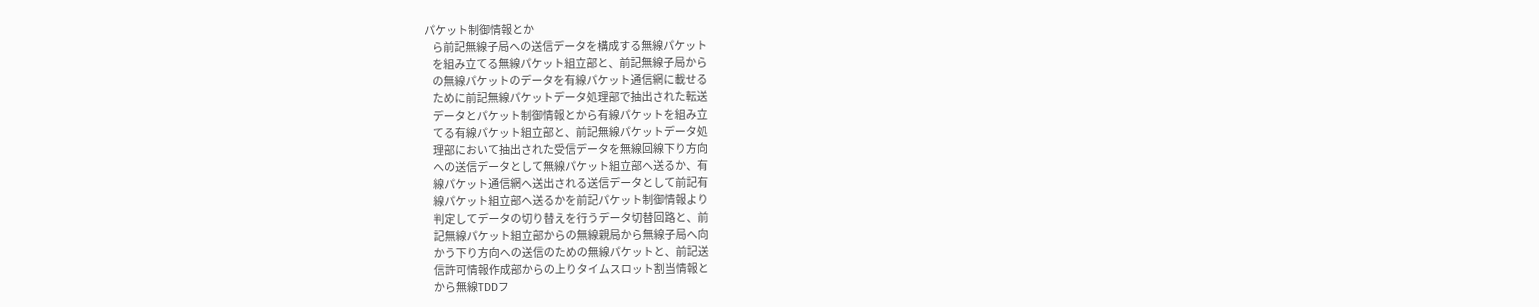パケット制御情報とか
    ら前記無線子局への送信データを構成する無線パケット
    を組み立てる無線パケット組立部と、前記無線子局から
    の無線パケットのデータを有線パケット通信網に載せる
    ために前記無線パケットデータ処理部で抽出された転送
    データとパケット制御情報とから有線パケットを組み立
    てる有線パケット組立部と、前記無線パケットデータ処
    理部において抽出された受信データを無線回線下り方向
    への送信データとして無線パケット組立部へ送るか、有
    線パケット通信網へ送出される送信データとして前記有
    線パケット組立部へ送るかを前記パケット制御情報より
    判定してデータの切り替えを行うデータ切替回路と、前
    記無線パケット組立部からの無線親局から無線子局へ向
    かう下り方向への送信のための無線パケットと、前記送
    信許可情報作成部からの上りタイムスロット割当情報と
    から無線TDDフ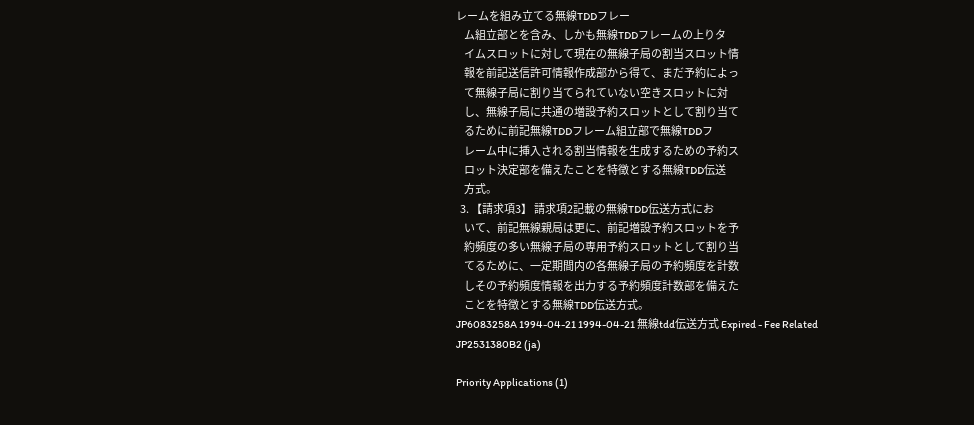レームを組み立てる無線TDDフレー
    ム組立部とを含み、しかも無線TDDフレームの上りタ
    イムスロットに対して現在の無線子局の割当スロット情
    報を前記送信許可情報作成部から得て、まだ予約によっ
    て無線子局に割り当てられていない空きスロットに対
    し、無線子局に共通の増設予約スロットとして割り当て
    るために前記無線TDDフレーム組立部で無線TDDフ
    レーム中に挿入される割当情報を生成するための予約ス
    ロット決定部を備えたことを特徴とする無線TDD伝送
    方式。
  3. 【請求項3】 請求項2記載の無線TDD伝送方式にお
    いて、前記無線親局は更に、前記増設予約スロットを予
    約頻度の多い無線子局の専用予約スロットとして割り当
    てるために、一定期間内の各無線子局の予約頻度を計数
    しその予約頻度情報を出力する予約頻度計数部を備えた
    ことを特徴とする無線TDD伝送方式。
JP6083258A 1994-04-21 1994-04-21 無線tdd伝送方式 Expired - Fee Related JP2531380B2 (ja)

Priority Applications (1)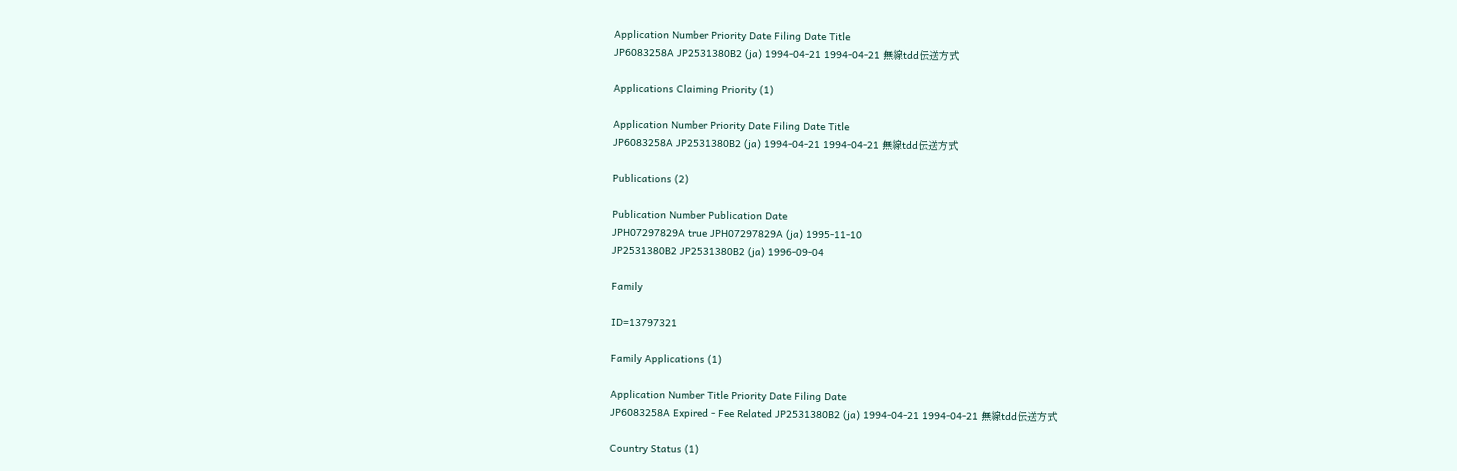Application Number Priority Date Filing Date Title
JP6083258A JP2531380B2 (ja) 1994-04-21 1994-04-21 無線tdd伝送方式

Applications Claiming Priority (1)

Application Number Priority Date Filing Date Title
JP6083258A JP2531380B2 (ja) 1994-04-21 1994-04-21 無線tdd伝送方式

Publications (2)

Publication Number Publication Date
JPH07297829A true JPH07297829A (ja) 1995-11-10
JP2531380B2 JP2531380B2 (ja) 1996-09-04

Family

ID=13797321

Family Applications (1)

Application Number Title Priority Date Filing Date
JP6083258A Expired - Fee Related JP2531380B2 (ja) 1994-04-21 1994-04-21 無線tdd伝送方式

Country Status (1)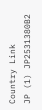Country Link
JP (1) JP2531380B2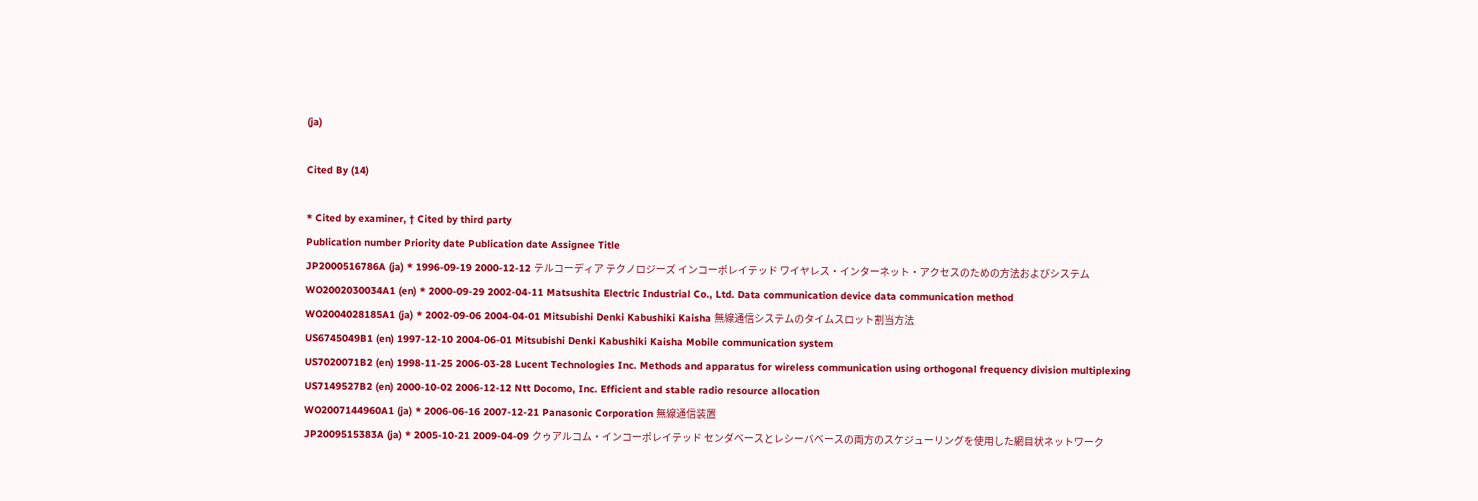(ja)

Cited By (14)

* Cited by examiner, † Cited by third party
Publication number Priority date Publication date Assignee Title
JP2000516786A (ja) * 1996-09-19 2000-12-12 テルコーディア テクノロジーズ インコーポレイテッド ワイヤレス・インターネット・アクセスのための方法およびシステム
WO2002030034A1 (en) * 2000-09-29 2002-04-11 Matsushita Electric Industrial Co., Ltd. Data communication device data communication method
WO2004028185A1 (ja) * 2002-09-06 2004-04-01 Mitsubishi Denki Kabushiki Kaisha 無線通信システムのタイムスロット割当方法
US6745049B1 (en) 1997-12-10 2004-06-01 Mitsubishi Denki Kabushiki Kaisha Mobile communication system
US7020071B2 (en) 1998-11-25 2006-03-28 Lucent Technologies Inc. Methods and apparatus for wireless communication using orthogonal frequency division multiplexing
US7149527B2 (en) 2000-10-02 2006-12-12 Ntt Docomo, Inc. Efficient and stable radio resource allocation
WO2007144960A1 (ja) * 2006-06-16 2007-12-21 Panasonic Corporation 無線通信装置
JP2009515383A (ja) * 2005-10-21 2009-04-09 クゥアルコム・インコーポレイテッド センダベースとレシーバベースの両方のスケジューリングを使用した網目状ネットワーク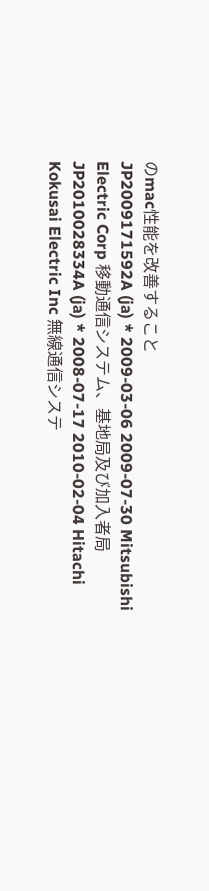のmac性能を改善すること
JP2009171592A (ja) * 2009-03-06 2009-07-30 Mitsubishi Electric Corp 移動通信システム、基地局及び加入者局
JP2010028334A (ja) * 2008-07-17 2010-02-04 Hitachi Kokusai Electric Inc 無線通信システ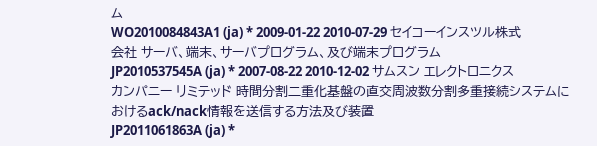ム
WO2010084843A1 (ja) * 2009-01-22 2010-07-29 セイコーインスツル株式会社 サーバ、端末、サーバプログラム、及び端末プログラム
JP2010537545A (ja) * 2007-08-22 2010-12-02 サムスン エレクトロニクス カンパニー リミテッド 時間分割二重化基盤の直交周波数分割多重接続システムにおけるack/nack情報を送信する方法及び装置
JP2011061863A (ja) *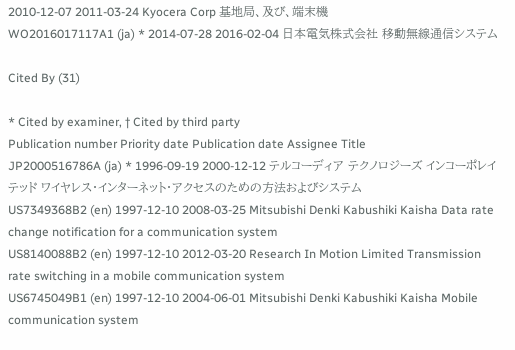2010-12-07 2011-03-24 Kyocera Corp 基地局、及び、端末機
WO2016017117A1 (ja) * 2014-07-28 2016-02-04 日本電気株式会社 移動無線通信システム

Cited By (31)

* Cited by examiner, † Cited by third party
Publication number Priority date Publication date Assignee Title
JP2000516786A (ja) * 1996-09-19 2000-12-12 テルコーディア テクノロジーズ インコーポレイテッド ワイヤレス・インターネット・アクセスのための方法およびシステム
US7349368B2 (en) 1997-12-10 2008-03-25 Mitsubishi Denki Kabushiki Kaisha Data rate change notification for a communication system
US8140088B2 (en) 1997-12-10 2012-03-20 Research In Motion Limited Transmission rate switching in a mobile communication system
US6745049B1 (en) 1997-12-10 2004-06-01 Mitsubishi Denki Kabushiki Kaisha Mobile communication system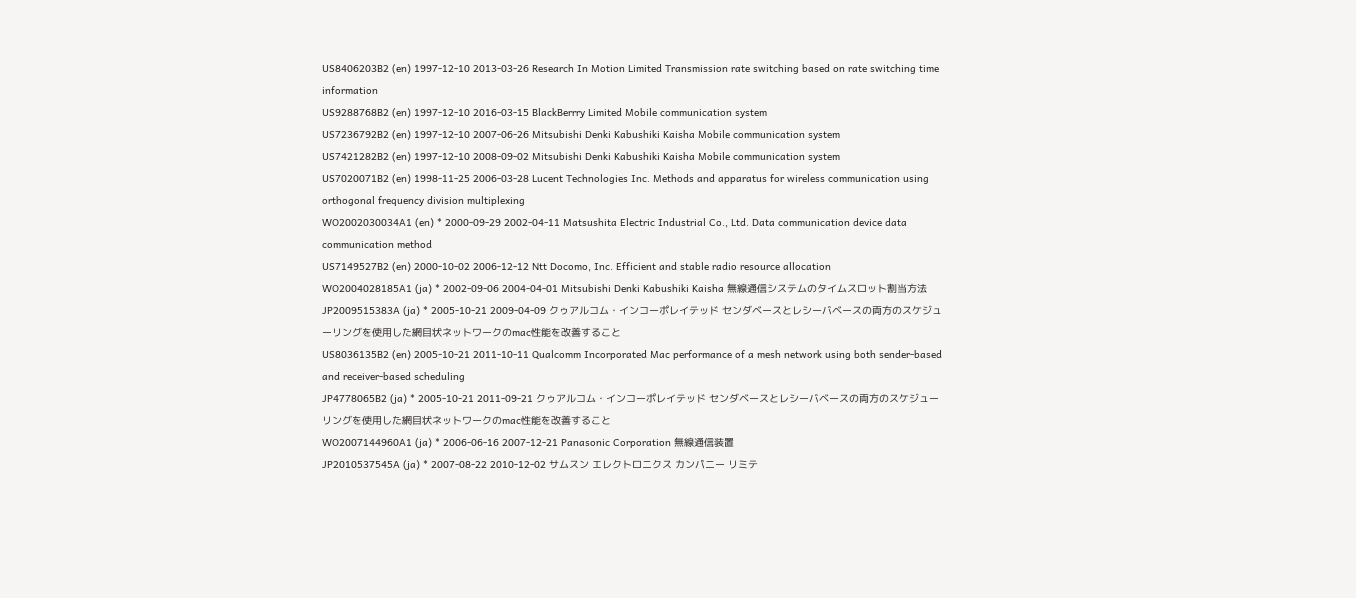US8406203B2 (en) 1997-12-10 2013-03-26 Research In Motion Limited Transmission rate switching based on rate switching time information
US9288768B2 (en) 1997-12-10 2016-03-15 BlackBerrry Limited Mobile communication system
US7236792B2 (en) 1997-12-10 2007-06-26 Mitsubishi Denki Kabushiki Kaisha Mobile communication system
US7421282B2 (en) 1997-12-10 2008-09-02 Mitsubishi Denki Kabushiki Kaisha Mobile communication system
US7020071B2 (en) 1998-11-25 2006-03-28 Lucent Technologies Inc. Methods and apparatus for wireless communication using orthogonal frequency division multiplexing
WO2002030034A1 (en) * 2000-09-29 2002-04-11 Matsushita Electric Industrial Co., Ltd. Data communication device data communication method
US7149527B2 (en) 2000-10-02 2006-12-12 Ntt Docomo, Inc. Efficient and stable radio resource allocation
WO2004028185A1 (ja) * 2002-09-06 2004-04-01 Mitsubishi Denki Kabushiki Kaisha 無線通信システムのタイムスロット割当方法
JP2009515383A (ja) * 2005-10-21 2009-04-09 クゥアルコム・インコーポレイテッド センダベースとレシーバベースの両方のスケジューリングを使用した網目状ネットワークのmac性能を改善すること
US8036135B2 (en) 2005-10-21 2011-10-11 Qualcomm Incorporated Mac performance of a mesh network using both sender-based and receiver-based scheduling
JP4778065B2 (ja) * 2005-10-21 2011-09-21 クゥアルコム・インコーポレイテッド センダベースとレシーバベースの両方のスケジューリングを使用した網目状ネットワークのmac性能を改善すること
WO2007144960A1 (ja) * 2006-06-16 2007-12-21 Panasonic Corporation 無線通信装置
JP2010537545A (ja) * 2007-08-22 2010-12-02 サムスン エレクトロニクス カンパニー リミテ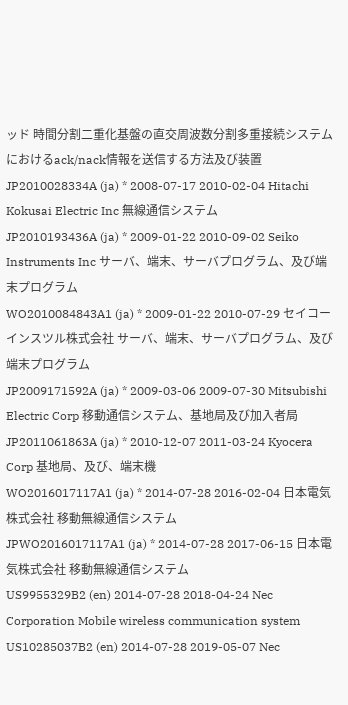ッド 時間分割二重化基盤の直交周波数分割多重接続システムにおけるack/nack情報を送信する方法及び装置
JP2010028334A (ja) * 2008-07-17 2010-02-04 Hitachi Kokusai Electric Inc 無線通信システム
JP2010193436A (ja) * 2009-01-22 2010-09-02 Seiko Instruments Inc サーバ、端末、サーバプログラム、及び端末プログラム
WO2010084843A1 (ja) * 2009-01-22 2010-07-29 セイコーインスツル株式会社 サーバ、端末、サーバプログラム、及び端末プログラム
JP2009171592A (ja) * 2009-03-06 2009-07-30 Mitsubishi Electric Corp 移動通信システム、基地局及び加入者局
JP2011061863A (ja) * 2010-12-07 2011-03-24 Kyocera Corp 基地局、及び、端末機
WO2016017117A1 (ja) * 2014-07-28 2016-02-04 日本電気株式会社 移動無線通信システム
JPWO2016017117A1 (ja) * 2014-07-28 2017-06-15 日本電気株式会社 移動無線通信システム
US9955329B2 (en) 2014-07-28 2018-04-24 Nec Corporation Mobile wireless communication system
US10285037B2 (en) 2014-07-28 2019-05-07 Nec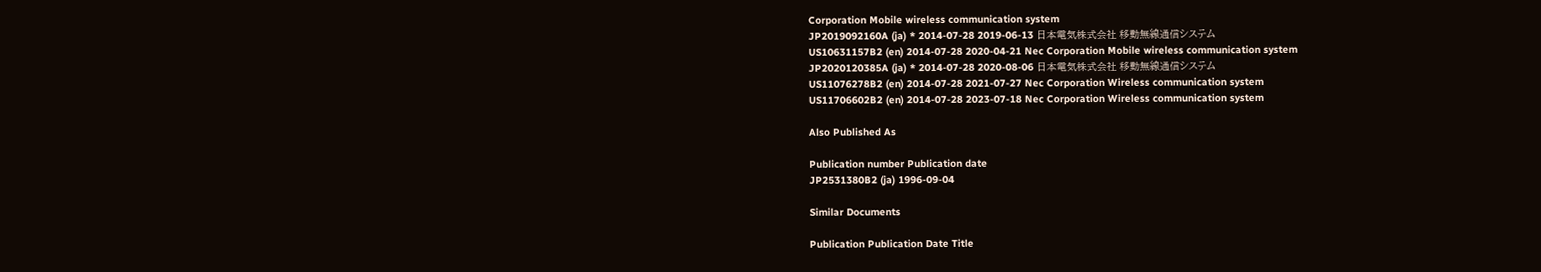Corporation Mobile wireless communication system
JP2019092160A (ja) * 2014-07-28 2019-06-13 日本電気株式会社 移動無線通信システム
US10631157B2 (en) 2014-07-28 2020-04-21 Nec Corporation Mobile wireless communication system
JP2020120385A (ja) * 2014-07-28 2020-08-06 日本電気株式会社 移動無線通信システム
US11076278B2 (en) 2014-07-28 2021-07-27 Nec Corporation Wireless communication system
US11706602B2 (en) 2014-07-28 2023-07-18 Nec Corporation Wireless communication system

Also Published As

Publication number Publication date
JP2531380B2 (ja) 1996-09-04

Similar Documents

Publication Publication Date Title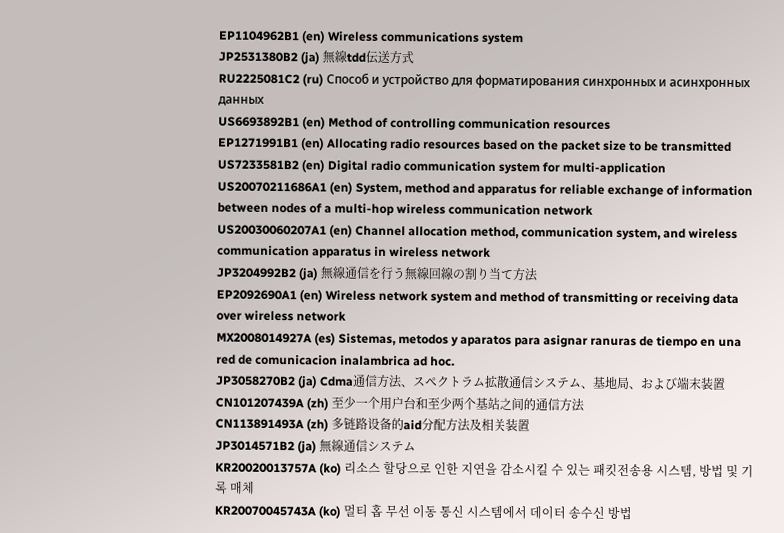EP1104962B1 (en) Wireless communications system
JP2531380B2 (ja) 無線tdd伝送方式
RU2225081C2 (ru) Способ и устройство для форматирования синхронных и асинхронных данных
US6693892B1 (en) Method of controlling communication resources
EP1271991B1 (en) Allocating radio resources based on the packet size to be transmitted
US7233581B2 (en) Digital radio communication system for multi-application
US20070211686A1 (en) System, method and apparatus for reliable exchange of information between nodes of a multi-hop wireless communication network
US20030060207A1 (en) Channel allocation method, communication system, and wireless communication apparatus in wireless network
JP3204992B2 (ja) 無線通信を行う無線回線の割り当て方法
EP2092690A1 (en) Wireless network system and method of transmitting or receiving data over wireless network
MX2008014927A (es) Sistemas, metodos y aparatos para asignar ranuras de tiempo en una red de comunicacion inalambrica ad hoc.
JP3058270B2 (ja) Cdma通信方法、スペクトラム拡散通信システム、基地局、および端末装置
CN101207439A (zh) 至少一个用户台和至少两个基站之间的通信方法
CN113891493A (zh) 多链路设备的aid分配方法及相关装置
JP3014571B2 (ja) 無線通信システム
KR20020013757A (ko) 리소스 할당으로 인한 지연을 감소시킬 수 있는 패킷전송용 시스템, 방법 및 기록 매체
KR20070045743A (ko) 멀티 홉 무선 이동 통신 시스템에서 데이터 송수신 방법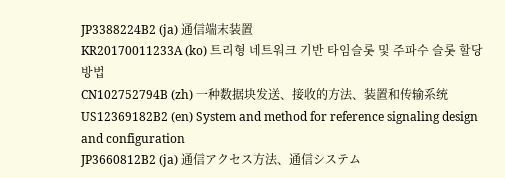JP3388224B2 (ja) 通信端末装置
KR20170011233A (ko) 트리형 네트워크 기반 타임슬롯 및 주파수 슬롯 할당 방법
CN102752794B (zh) 一种数据块发送、接收的方法、装置和传输系统
US12369182B2 (en) System and method for reference signaling design and configuration
JP3660812B2 (ja) 通信アクセス方法、通信システム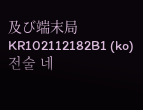及び端末局
KR102112182B1 (ko) 전술 네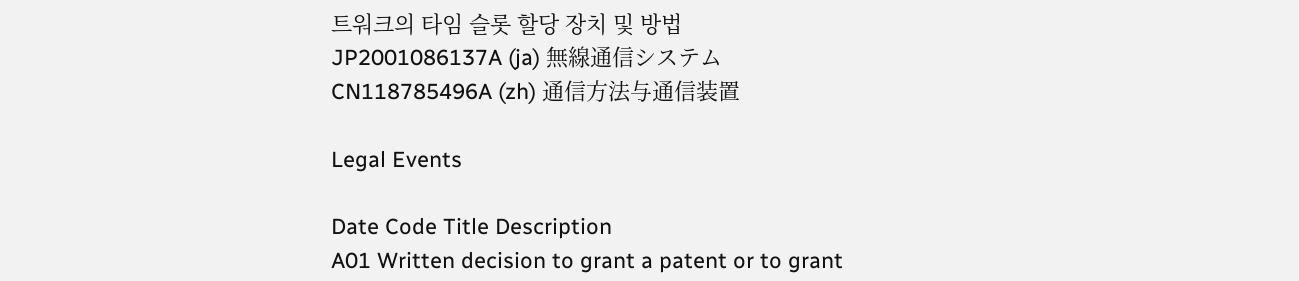트워크의 타임 슬롯 할당 장치 및 방법
JP2001086137A (ja) 無線通信システム
CN118785496A (zh) 通信方法与通信装置

Legal Events

Date Code Title Description
A01 Written decision to grant a patent or to grant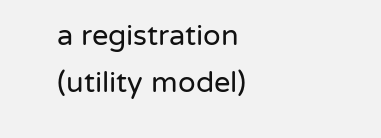a registration (utility model)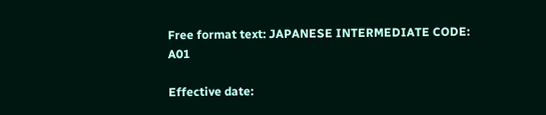Free format text: JAPANESE INTERMEDIATE CODE: A01

Effective date: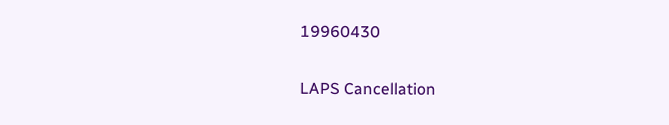19960430

LAPS Cancellation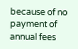because of no payment of annual fees